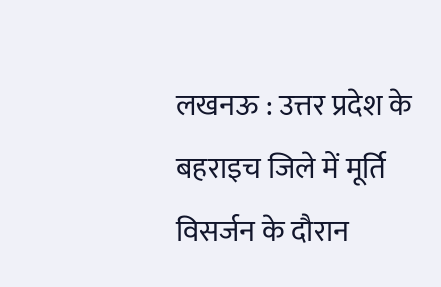लखनऊ : उत्तर प्रदेश के बहराइच जिले में मूर्ति विसर्जन के दौरान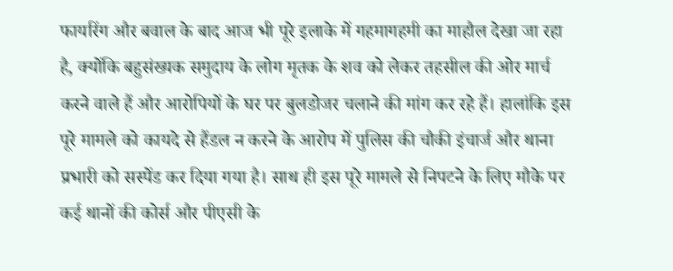फायरिंग और बवाल के बाद आज भी पूरे इलाके में गहमागहमी का माहौल देखा जा रहा है, क्योंकि बहुसंख्यक समुदाय के लोग मृतक के शव को लेकर तहसील की ओर मार्च करने वाले हैं और आरोपियों के घर पर बुलडोजर चलाने की मांग कर रहे हैं। हालांकि इस पूरे मामले को कायदे से हैंडल न करने के आरोप में पुलिस की चौकी इंचार्ज और थाना प्रभारी को सस्पेंड कर दिया गया है। साथ ही इस पूरे मामले से निपटने के लिए मौके पर कई थानों की कोर्स और पीएसी के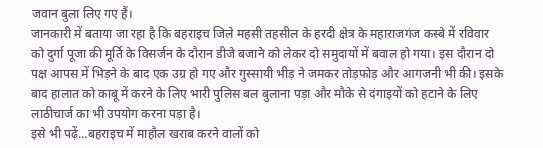जवान बुला लिए गए हैं।
जानकारी में बताया जा रहा है कि बहराइच जिले महसी तहसील के हरदी क्षेत्र के महाराजगंज कस्बे में रविवार को दुर्गा पूजा की मूर्ति के विसर्जन के दौरान डीजे बजाने को लेकर दो समुदायों में बवाल हो गया। इस दौरान दो पक्ष आपस में भिड़ने के बाद एक उग्र हो गए और गुस्सायी भीड़ ने जमकर तोड़फोड़ और आगजनी भी की। इसके बाद हालात को काबू में करने के लिए भारी पुलिस बल बुलाना पड़ा और मौके से दंगाइयों को हटाने के लिए लाठीचार्ज का भी उपयोग करना पड़ा है।
इसे भी पढ़ें...बहराइच में माहौल खराब करने वालों को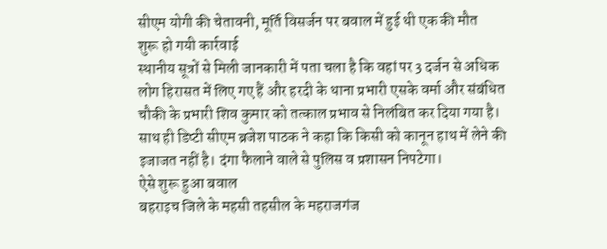सीएम योगी की चेतावनी, मूर्ति विसर्जन पर बवाल में हुई थी एक की मौत
शुरू हो गयी कार्रवाई
स्थानीय सूत्रों से मिली जानकारी में पता चला है कि वहां पर 3 दर्जन से अधिक लोग हिरासत में लिए गए हैं और हरदी के थाना प्रभारी एसके वर्मा और संबंधित चौकी के प्रभारी शिव कुमार को तत्काल प्रभाव से निलंबित कर दिया गया है। साथ ही डिप्टी सीएम ब्रजेश पाठक ने कहा कि किसी को कानून हाथ में लेने की इजाजत नहीं है। दंगा फैलाने वाले से पुलिस व प्रशासन निपटेगा।
ऐसे शुरू हुआ बवाल
बहराइच जिले के महसी तहसील के महराजगंज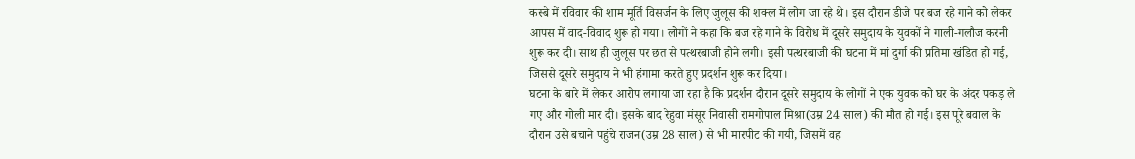कस्बे में रविवार की शाम मूर्ति विसर्जन के लिए जुलूस की शक्ल में लोग जा रहे थे। इस दौरान डीजे पर बज रहे गाने को लेकर आपस में वाद-विवाद शुरू हो गया। लोगों ने कहा कि बज रहे गाने के विरोध में दूसरे समुदाय के युवकों ने गाली-गलौज करनी शुरू कर दी। साथ ही जुलूस पर छत से पत्थरबाजी होने लगी। इसी पत्थरबाजी की घटना में मां दुर्गा की प्रतिमा खंडित हो गई, जिससे दूसरे समुदाय ने भी हंगामा करते हुए प्रदर्शन शुरू कर दिया।
घटना के बारे में लेकर आरोप लगाया जा रहा है कि प्रदर्शन दौरान दूसरे समुदाय के लोगों ने एक युवक को घर के अंदर पकड़ ले गए और गोली मार दी। इसके बाद रेहुवा मंसूर निवासी रामगोपाल मिश्रा(उम्र 24 साल) की मौत हो गई। इस पूरे बवाल के दौरान उसे बचाने पहुंचे राजन(उम्र 28 साल) से भी मारपीट की गयी, जिसमें वह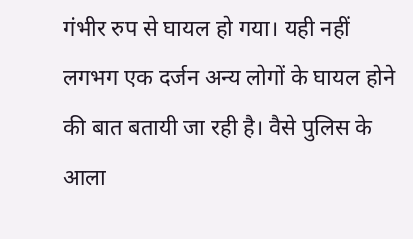गंभीर रुप से घायल हो गया। यही नहीं लगभग एक दर्जन अन्य लोगों के घायल होने की बात बतायी जा रही है। वैसे पुलिस के आला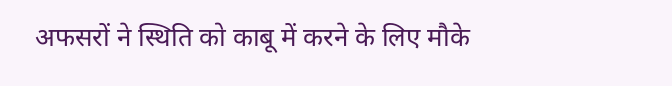अफसरों ने स्थिति को काबू में करने के लिए मौके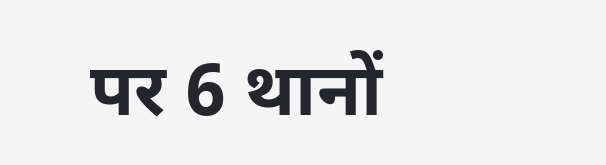पर 6 थानों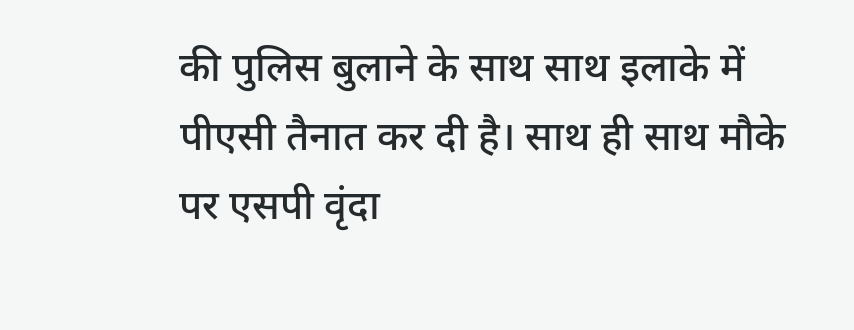की पुलिस बुलाने के साथ साथ इलाके में पीएसी तैनात कर दी है। साथ ही साथ मौके पर एसपी वृंदा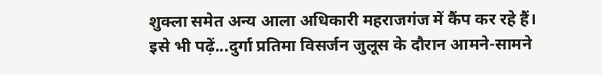शुक्ला समेत अन्य आला अधिकारी महराजगंज में कैंप कर रहे हैं।
इसे भी पढ़ें...दुर्गा प्रतिमा विसर्जन जुलूस के दौरान आमने-सामने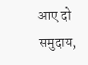आए दो समुदाय,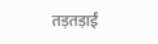तड़तड़ाईं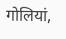गोलियां,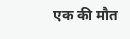एक की मौत